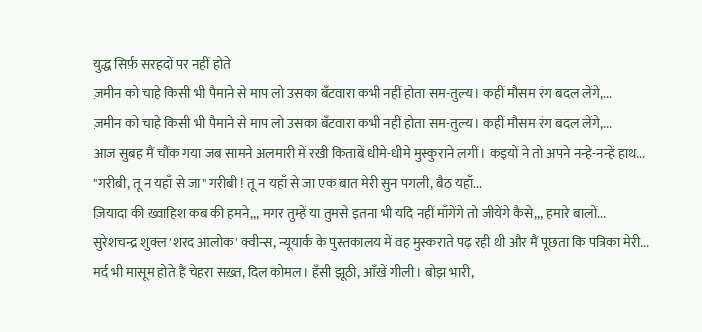युद्ध सिर्फ़ सरहदों पर नहीं होते
ज़मीन को चाहे किसी भी पैमाने से माप लो उसका बँटवारा कभी नहीं होता सम-तुल्य। कहीं मौसम रंग बदल लेंगे,...
ज़मीन को चाहे किसी भी पैमाने से माप लो उसका बँटवारा कभी नहीं होता सम-तुल्य। कहीं मौसम रंग बदल लेंगे,...
आज सुबह मैं चौंक गया जब सामने अलमारी में रखी किताबें धीमे-धीमे मुस्कुराने लगीं। कइयों ने तो अपने नन्हे-नन्हें हाथ...
"गरीबी, तू न यहाँ से जा" गरीबी ! तू न यहाँ से जा एक बात मेरी सुन पगली, बैठ यहाँ...
ज़ियादा की ख़्वाहिश कब की हमने,,, मगर तुम्हें या तुमसे इतना भी यदि नहीं माँगेंगे तो जीयेंगे कैसे,,, हमारे बालों...
सुरेशचन्द्र शुक्ल 'शरद आलोक' क्वीन्स, न्यूयार्क के पुस्तकालय में वह मुस्कराते पढ़ रही थी और मैं पूछता कि पत्रिका मेरी...
मर्द भी मासूम होते हैं चेहरा सख़्त, दिल कोमल। हँसी झूठी, आँखें गीली। बोझ भारी,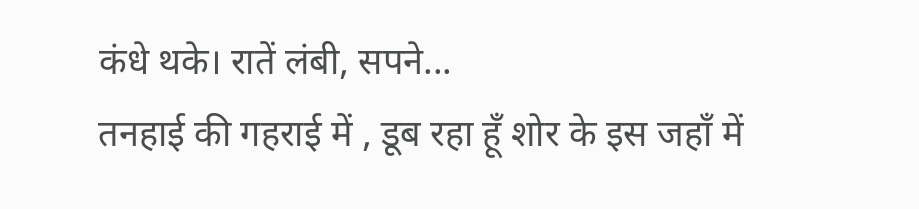कंधे थके। रातें लंबी, सपने...
तनहाई की गहराई में , डूब रहा हूँ शोर के इस जहाँ में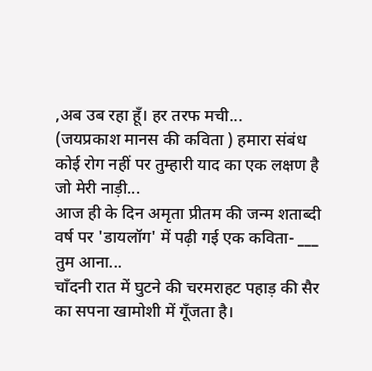,अब उब रहा हूँ। हर तरफ मची...
(जयप्रकाश मानस की कविता ) हमारा संबंध कोई रोग नहीं पर तुम्हारी याद का एक लक्षण है जो मेरी नाड़ी...
आज ही के दिन अमृता प्रीतम की जन्म शताब्दी वर्ष पर 'डायलॉग' में पढ़ी गई एक कविता- ___ तुम आना...
चाँदनी रात में घुटने की चरमराहट पहाड़ की सैर का सपना खामोशी में गूँजता है।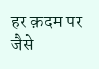हर क़दम पर जैसे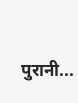पुरानी...